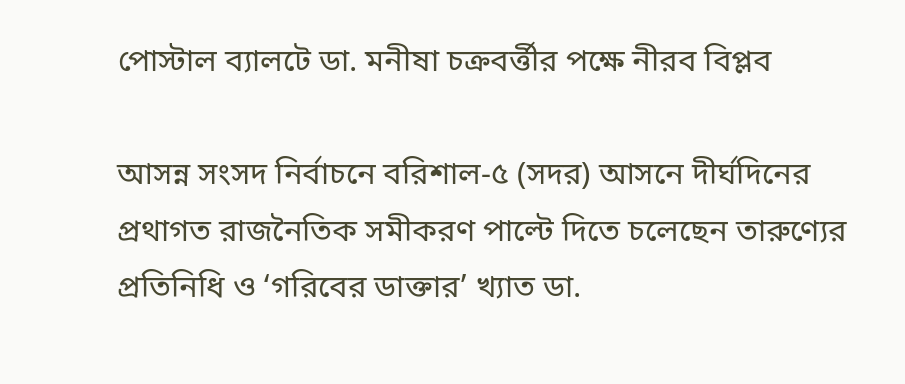পোস্টাল ব্যালটে ডা. মনীষা চক্রবর্ত্তীর পক্ষে নীরব বিপ্লব

আসন্ন সংসদ নির্বাচনে বরিশাল-৫ (সদর) আসনে দীর্ঘদিনের প্রথাগত রাজনৈতিক সমীকরণ পাল্টে দিতে চলেছেন তারুণ্যের প্রতিনিধি ও ‘গরিবের ডাক্তার’ খ্যাত ডা.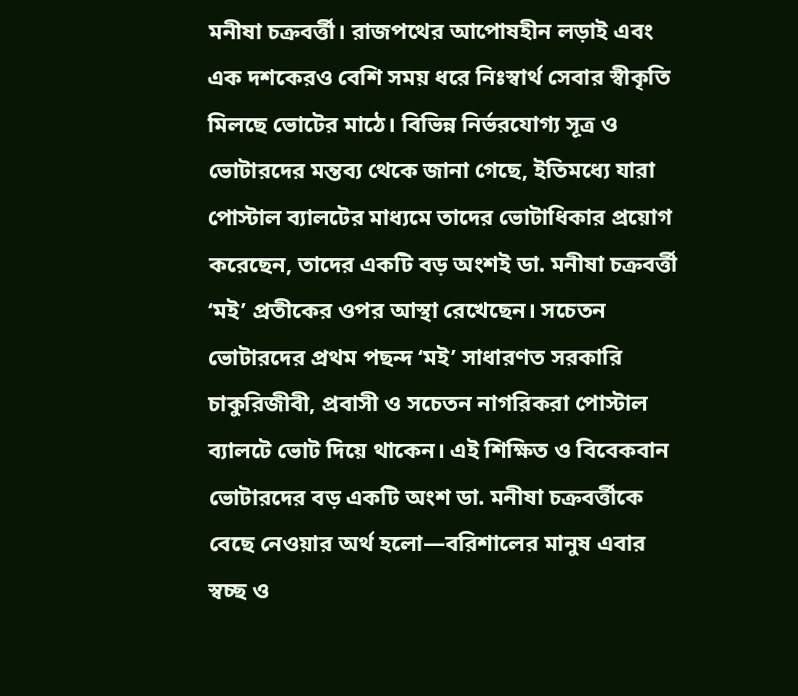মনীষা চক্রবর্ত্তী। রাজপথের আপোষহীন লড়াই এবং এক দশকেরও বেশি সময় ধরে নিঃস্বার্থ সেবার স্বীকৃতি মিলছে ভোটের মাঠে। বিভিন্ন নির্ভরযোগ্য সূত্র ও ভোটারদের মন্তব্য থেকে জানা গেছে, ইতিমধ্যে যারা পোস্টাল ব্যালটের মাধ্যমে তাদের ভোটাধিকার প্রয়োগ করেছেন, তাদের একটি বড় অংশই ডা. মনীষা চক্রবর্ত্তী ‘মই’ প্রতীকের ওপর আস্থা রেখেছেন। সচেতন ভোটারদের প্রথম পছন্দ ‘মই’ সাধারণত সরকারি চাকুরিজীবী, প্রবাসী ও সচেতন নাগরিকরা পোস্টাল ব্যালটে ভোট দিয়ে থাকেন। এই শিক্ষিত ও বিবেকবান ভোটারদের বড় একটি অংশ ডা. মনীষা চক্রবর্ত্তীকে বেছে নেওয়ার অর্থ হলো—বরিশালের মানুষ এবার স্বচ্ছ ও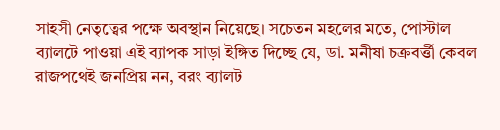সাহসী নেতৃত্বের পক্ষে অবস্থান নিয়েছে। সচেতন মহলের মতে, পোস্টাল ব্যালটে পাওয়া এই ব্যাপক সাড়া ইঙ্গিত দিচ্ছে যে, ডা. মনীষা চক্রবর্ত্তী কেবল রাজপথেই জনপ্রিয় নন, বরং ব্যালট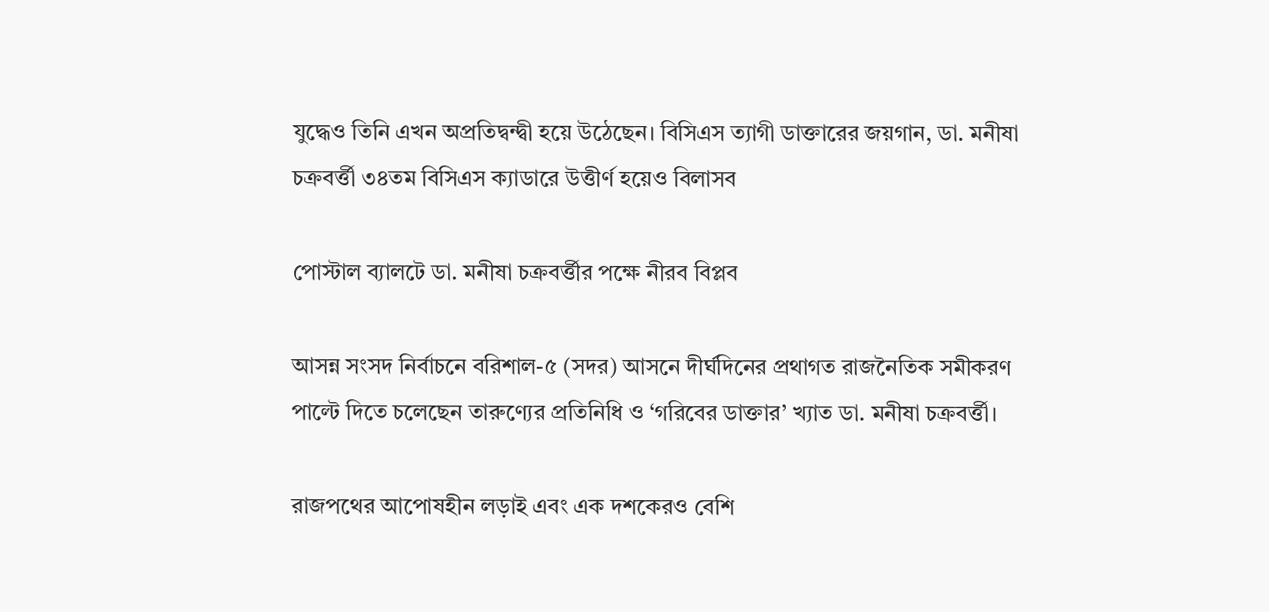যুদ্ধেও তিনি এখন অপ্রতিদ্বন্দ্বী হয়ে উঠেছেন। বিসিএস ত্যাগী ডাক্তারের জয়গান, ডা. মনীষা চক্রবর্ত্তী ৩৪তম বিসিএস ক্যাডারে উত্তীর্ণ হয়েও বিলাসব

পোস্টাল ব্যালটে ডা. মনীষা চক্রবর্ত্তীর পক্ষে নীরব বিপ্লব

আসন্ন সংসদ নির্বাচনে বরিশাল-৫ (সদর) আসনে দীর্ঘদিনের প্রথাগত রাজনৈতিক সমীকরণ পাল্টে দিতে চলেছেন তারুণ্যের প্রতিনিধি ও ‘গরিবের ডাক্তার’ খ্যাত ডা. মনীষা চক্রবর্ত্তী।

রাজপথের আপোষহীন লড়াই এবং এক দশকেরও বেশি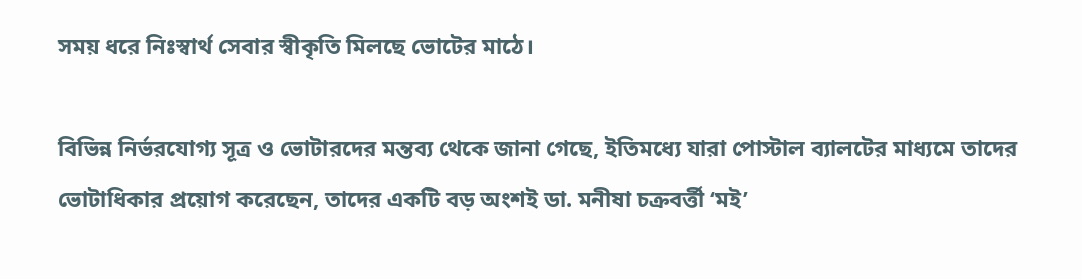সময় ধরে নিঃস্বার্থ সেবার স্বীকৃতি মিলছে ভোটের মাঠে।

বিভিন্ন নির্ভরযোগ্য সূত্র ও ভোটারদের মন্তব্য থেকে জানা গেছে, ইতিমধ্যে যারা পোস্টাল ব্যালটের মাধ্যমে তাদের ভোটাধিকার প্রয়োগ করেছেন, তাদের একটি বড় অংশই ডা. মনীষা চক্রবর্ত্তী ‘মই’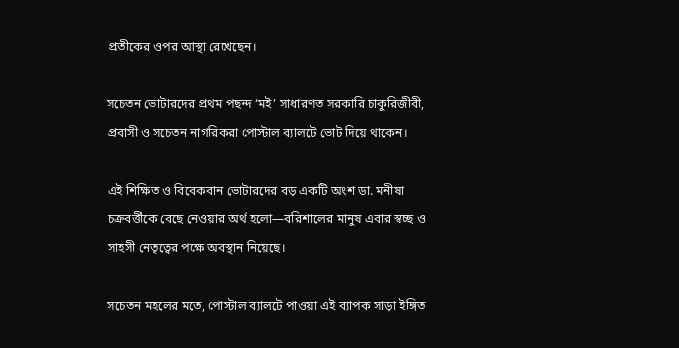প্রতীকের ওপর আস্থা রেখেছেন।

সচেতন ভোটারদের প্রথম পছন্দ ‘মই’ সাধারণত সরকারি চাকুরিজীবী, প্রবাসী ও সচেতন নাগরিকরা পোস্টাল ব্যালটে ভোট দিয়ে থাকেন।

এই শিক্ষিত ও বিবেকবান ভোটারদের বড় একটি অংশ ডা. মনীষা চক্রবর্ত্তীকে বেছে নেওয়ার অর্থ হলো—বরিশালের মানুষ এবার স্বচ্ছ ও সাহসী নেতৃত্বের পক্ষে অবস্থান নিয়েছে।

সচেতন মহলের মতে, পোস্টাল ব্যালটে পাওয়া এই ব্যাপক সাড়া ইঙ্গিত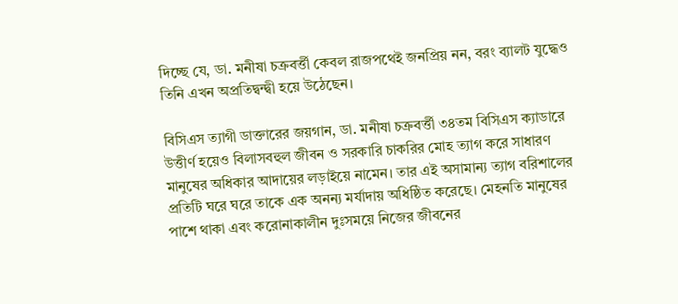দিচ্ছে যে, ডা. মনীষা চক্রবর্ত্তী কেবল রাজপথেই জনপ্রিয় নন, বরং ব্যালট যুদ্ধেও তিনি এখন অপ্রতিদ্বন্দ্বী হয়ে উঠেছেন।

বিসিএস ত্যাগী ডাক্তারের জয়গান, ডা. মনীষা চক্রবর্ত্তী ৩৪তম বিসিএস ক্যাডারে উত্তীর্ণ হয়েও বিলাসবহুল জীবন ও সরকারি চাকরির মোহ ত্যাগ করে সাধারণ মানুষের অধিকার আদায়ের লড়াইয়ে নামেন। তার এই অসামান্য ত্যাগ বরিশালের প্রতিটি ঘরে ঘরে তাকে এক অনন্য মর্যাদায় অধিষ্ঠিত করেছে। মেহনতি মানুষের পাশে থাকা এবং করোনাকালীন দুঃসময়ে নিজের জীবনের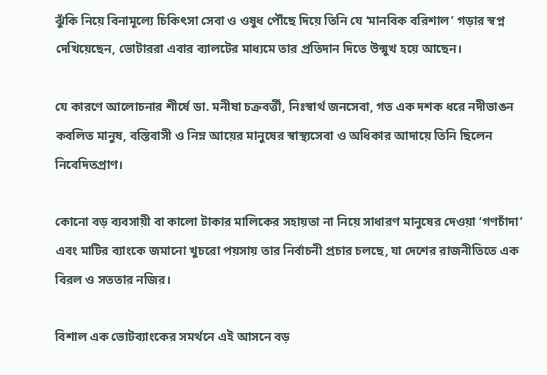ঝুঁকি নিয়ে বিনামূল্যে চিকিৎসা সেবা ও ওষুধ পৌঁছে দিয়ে তিনি যে ‘মানবিক বরিশাল’ গড়ার স্বপ্ন দেখিয়েছেন, ভোটাররা এবার ব্যালটের মাধ্যমে তার প্রতিদান দিতে উন্মুখ হয়ে আছেন।

যে কারণে আলোচনার শীর্ষে ডা. মনীষা চক্রবর্ত্তী, নিঃস্বার্থ জনসেবা, গত এক দশক ধরে নদীভাঙন কবলিত মানুষ, বস্তিবাসী ও নিম্ন আয়ের মানুষের স্বাস্থ্যসেবা ও অধিকার আদায়ে তিনি ছিলেন নিবেদিতপ্রাণ।

কোনো বড় ব্যবসায়ী বা কালো টাকার মালিকের সহায়তা না নিয়ে সাধারণ মানুষের দেওয়া ‘গণচাঁদা’ এবং মাটির ব্যাংকে জমানো খুচরো পয়সায় তার নির্বাচনী প্রচার চলছে, যা দেশের রাজনীতিতে এক বিরল ও সততার নজির।

বিশাল এক ভোটব্যাংকের সমর্থনে এই আসনে বড়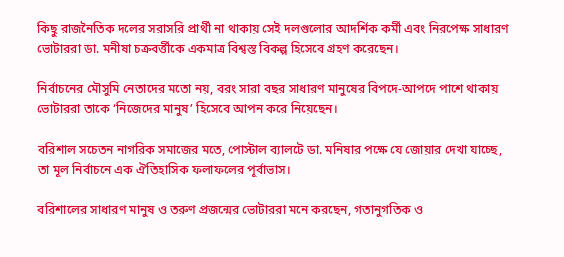কিছু রাজনৈতিক দলের সরাসরি প্রার্থী না থাকায় সেই দলগুলোর আদর্শিক কর্মী এবং নিরপেক্ষ সাধারণ ভোটাররা ডা. মনীষা চক্রবর্ত্তীকে একমাত্র বিশ্বস্ত বিকল্প হিসেবে গ্রহণ করেছেন।

নির্বাচনের মৌসুমি নেতাদের মতো নয়, বরং সারা বছর সাধারণ মানুষের বিপদে-আপদে পাশে থাকায় ভোটাররা তাকে ‘নিজেদের মানুষ’ হিসেবে আপন করে নিয়েছেন।

বরিশাল সচেতন নাগরিক সমাজের মতে, পোস্টাল ব্যালটে ডা. মনিষার পক্ষে যে জোয়ার দেখা যাচ্ছে, তা মূল নির্বাচনে এক ঐতিহাসিক ফলাফলের পূর্বাভাস।

বরিশালের সাধারণ মানুষ ও তরুণ প্রজন্মের ভোটাররা মনে করছেন, গতানুগতিক ও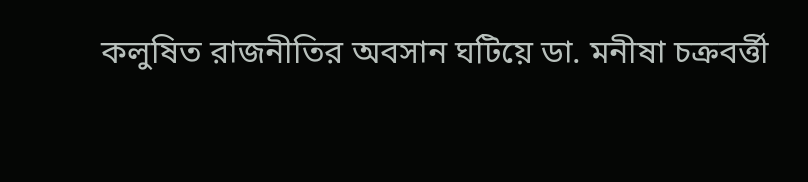কলুষিত রাজনীতির অবসান ঘটিয়ে ডা. মনীষা চক্রবর্ত্তী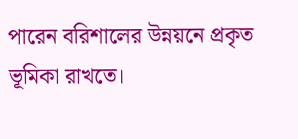পারেন বরিশালের উন্নয়নে প্রকৃত ভূমিকা রাখতে।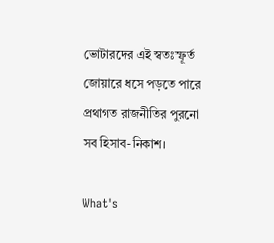ভোটারদের এই স্বতঃস্ফূর্ত জোয়ারে ধসে পড়তে পারে প্রথাগত রাজনীতির পুরনো সব হিসাব-নিকাশ।

What's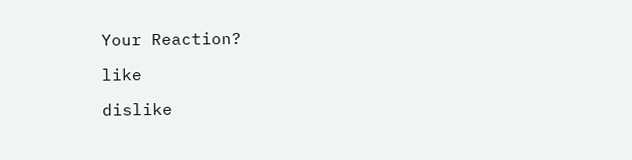Your Reaction?

like

dislike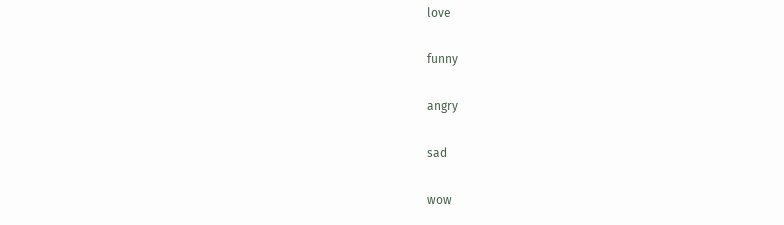love

funny

angry

sad

wow